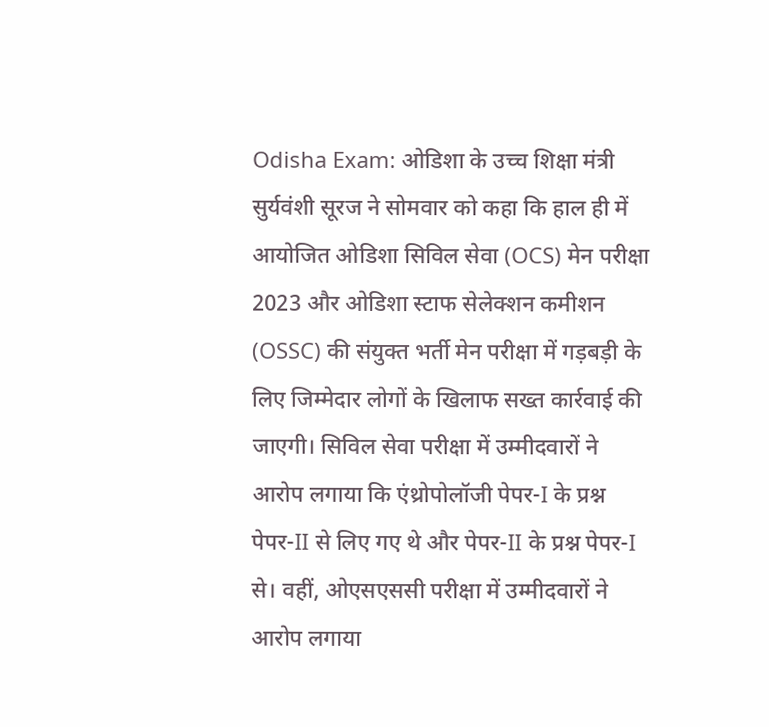Odisha Exam: ओडिशा के उच्च शिक्षा मंत्री सुर्यवंशी सूरज ने सोमवार को कहा कि हाल ही में आयोजित ओडिशा सिविल सेवा (OCS) मेन परीक्षा 2023 और ओडिशा स्टाफ सेलेक्शन कमीशन (OSSC) की संयुक्त भर्ती मेन परीक्षा में गड़बड़ी के लिए जिम्मेदार लोगों के खिलाफ सख्त कार्रवाई की जाएगी। सिविल सेवा परीक्षा में उम्मीदवारों ने आरोप लगाया कि एंथ्रोपोलॉजी पेपर-I के प्रश्न पेपर-II से लिए गए थे और पेपर-II के प्रश्न पेपर-I से। वहीं, ओएसएससी परीक्षा में उम्मीदवारों ने आरोप लगाया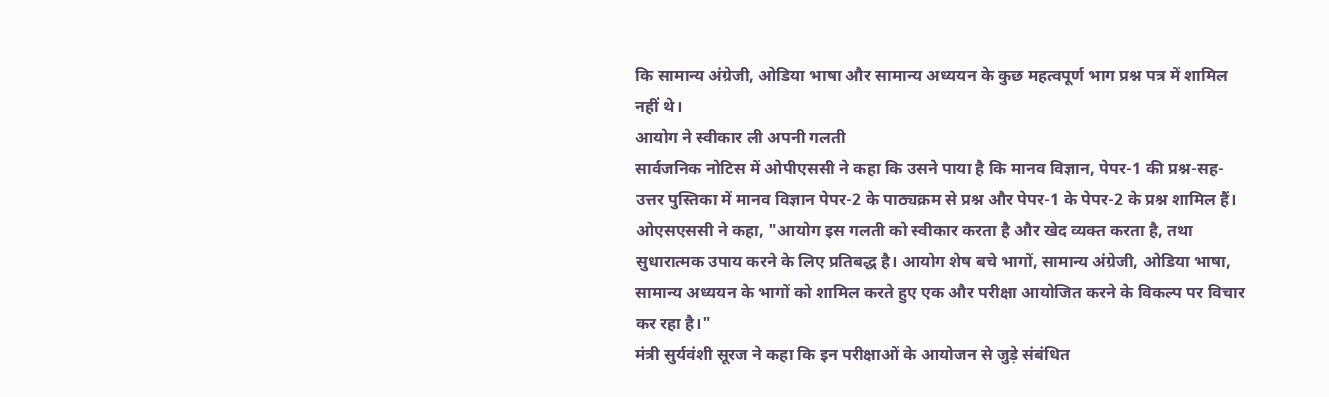कि सामान्य अंग्रेजी, ओडिया भाषा और सामान्य अध्ययन के कुछ महत्वपूर्ण भाग प्रश्न पत्र में शामिल नहीं थे।
आयोग ने स्वीकार ली अपनी गलती
सार्वजनिक नोटिस में ओपीएससी ने कहा कि उसने पाया है कि मानव विज्ञान, पेपर-1 की प्रश्न-सह-उत्तर पुस्तिका में मानव विज्ञान पेपर-2 के पाठ्यक्रम से प्रश्न और पेपर-1 के पेपर-2 के प्रश्न शामिल हैं। ओएसएससी ने कहा, "आयोग इस गलती को स्वीकार करता है और खेद व्यक्त करता है, तथा सुधारात्मक उपाय करने के लिए प्रतिबद्ध है। आयोग शेष बचे भागों, सामान्य अंग्रेजी, ओडिया भाषा, सामान्य अध्ययन के भागों को शामिल करते हुए एक और परीक्षा आयोजित करने के विकल्प पर विचार कर रहा है।"
मंत्री सुर्यवंशी सूरज ने कहा कि इन परीक्षाओं के आयोजन से जुड़े संबंधित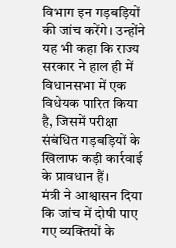विभाग इन गड़बड़ियों की जांच करेंगे। उन्होंने यह भी कहा कि राज्य सरकार ने हाल ही में विधानसभा में एक विधेयक पारित किया है, जिसमें परीक्षा संबंधित गड़बड़ियों के खिलाफ कड़ी कार्रवाई के प्रावधान हैं।
मंत्री ने आश्वासन दिया कि जांच में दोषी पाए गए व्यक्तियों के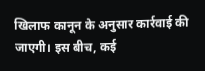खिलाफ कानून के अनुसार कार्रवाई की जाएगी। इस बीच, कई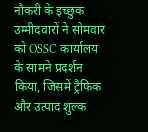नौकरी के इच्छुक उम्मीदवारों ने सोमवार को OSSC कार्यालय के सामने प्रदर्शन किया, जिसमें ट्रैफिक और उत्पाद शुल्क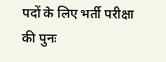पदों के लिए भर्ती परीक्षा की पुनः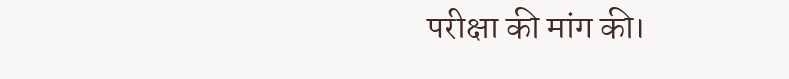परीक्षा की मांग की।